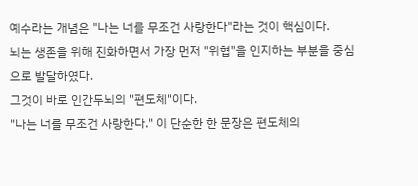예수라는 개념은 "나는 너를 무조건 사랑한다"라는 것이 핵심이다.
뇌는 생존을 위해 진화하면서 가장 먼저 "위협"을 인지하는 부분을 중심으로 발달하였다.
그것이 바로 인간두뇌의 "편도체"이다.
"나는 너를 무조건 사랑한다." 이 단순한 한 문장은 편도체의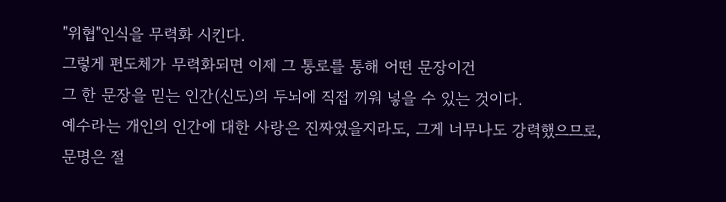"위협"인식을 무력화 시킨다.
그렇게 편도체가 무력화되면 이제 그 통로를 통해 어떤 문장이건
그 한 문장을 믿는 인간(신도)의 두뇌에 직접 끼워 넣을 수 있는 것이다.
예수라는 개인의 인간에 대한 사랑은 진짜였을지라도, 그게 너무나도 강력했으므로,
문명은 절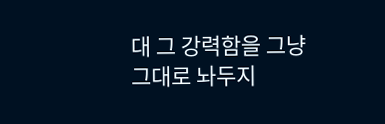대 그 강력함을 그냥 그대로 놔두지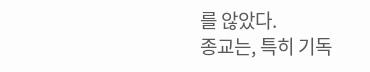를 않았다.
종교는, 특히 기독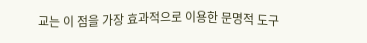교는 이 점을 가장 효과적으로 이용한 문명적 도구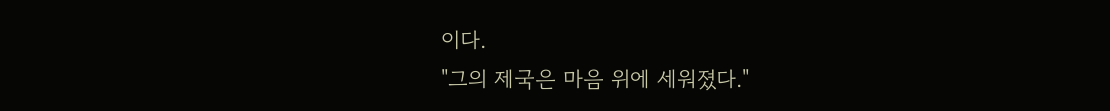이다.
"그의 제국은 마음 위에 세워졌다."